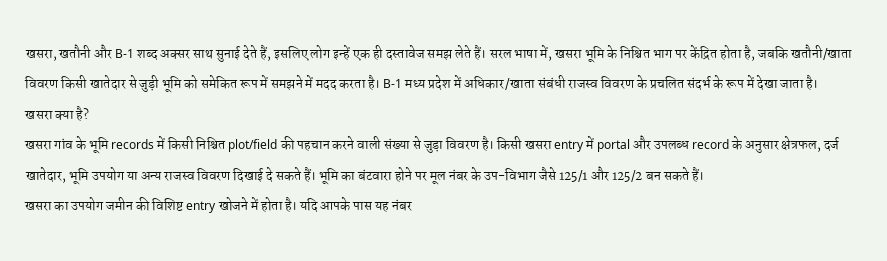खसरा, खतौनी और B-1 शब्द अक्सर साथ सुनाई देते हैं, इसलिए लोग इन्हें एक ही दस्तावेज समझ लेते हैं। सरल भाषा में, खसरा भूमि के निश्चित भाग पर केंद्रित होता है, जबकि खतौनी/खाता विवरण किसी खातेदार से जुड़ी भूमि को समेकित रूप में समझने में मदद करता है। B-1 मध्य प्रदेश में अधिकार/खाता संबंधी राजस्व विवरण के प्रचलित संदर्भ के रूप में देखा जाता है।
खसरा क्या है?
खसरा गांव के भूमि records में किसी निश्चित plot/field की पहचान करने वाली संख्या से जुड़ा विवरण है। किसी खसरा entry में portal और उपलब्ध record के अनुसार क्षेत्रफल, दर्ज खातेदार, भूमि उपयोग या अन्य राजस्व विवरण दिखाई दे सकते हैं। भूमि का बंटवारा होने पर मूल नंबर के उप-विभाग जैसे 125/1 और 125/2 बन सकते हैं।
खसरा का उपयोग जमीन की विशिष्ट entry खोजने में होता है। यदि आपके पास यह नंबर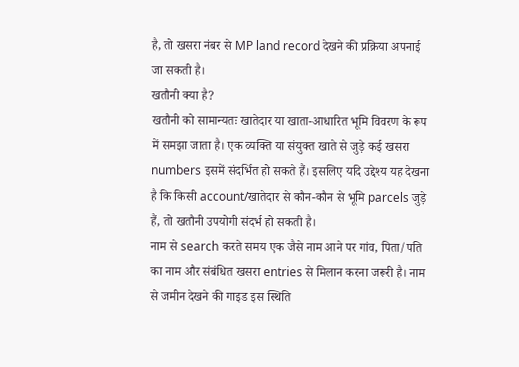है, तो खसरा नंबर से MP land record देखने की प्रक्रिया अपनाई जा सकती है।
खतौनी क्या है?
खतौनी को सामान्यतः खातेदार या खाता-आधारित भूमि विवरण के रूप में समझा जाता है। एक व्यक्ति या संयुक्त खाते से जुड़े कई खसरा numbers इसमें संदर्भित हो सकते हैं। इसलिए यदि उद्देश्य यह देखना है कि किसी account/खातेदार से कौन-कौन से भूमि parcels जुड़े हैं, तो खतौनी उपयोगी संदर्भ हो सकती है।
नाम से search करते समय एक जैसे नाम आने पर गांव, पिता/पति का नाम और संबंधित खसरा entries से मिलान करना जरूरी है। नाम से जमीन देखने की गाइड इस स्थिति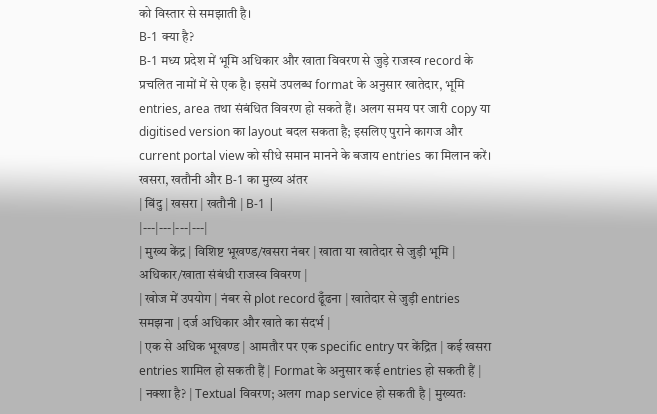को विस्तार से समझाती है।
B-1 क्या है?
B-1 मध्य प्रदेश में भूमि अधिकार और खाता विवरण से जुड़े राजस्व record के प्रचलित नामों में से एक है। इसमें उपलब्ध format के अनुसार खातेदार, भूमि entries, area तथा संबंधित विवरण हो सकते हैं। अलग समय पर जारी copy या digitised version का layout बदल सकता है; इसलिए पुराने कागज और current portal view को सीधे समान मानने के बजाय entries का मिलान करें।
खसरा, खतौनी और B-1 का मुख्य अंतर
| बिंदु | खसरा | खतौनी | B-1 |
|---|---|---|---|
| मुख्य केंद्र | विशिष्ट भूखण्ड/खसरा नंबर | खाता या खातेदार से जुड़ी भूमि | अधिकार/खाता संबंधी राजस्व विवरण |
| खोज में उपयोग | नंबर से plot record ढूँढना | खातेदार से जुड़ी entries समझना | दर्ज अधिकार और खाते का संदर्भ |
| एक से अधिक भूखण्ड | आमतौर पर एक specific entry पर केंद्रित | कई खसरा entries शामिल हो सकती हैं | Format के अनुसार कई entries हो सकती हैं |
| नक्शा है? | Textual विवरण; अलग map service हो सकती है | मुख्यतः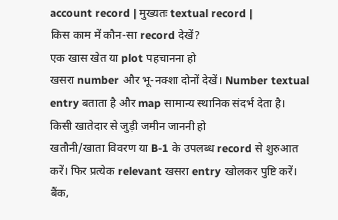account record | मुख्यतः textual record |
किस काम में कौन-सा record देखें?
एक खास खेत या plot पहचानना हो
खसरा number और भू-नक्शा दोनों देखें। Number textual entry बताता है और map सामान्य स्थानिक संदर्भ देता है।
किसी खातेदार से जुड़ी जमीन जाननी हो
खतौनी/खाता विवरण या B-1 के उपलब्ध record से शुरुआत करें। फिर प्रत्येक relevant खसरा entry खोलकर पुष्टि करें।
बैंक,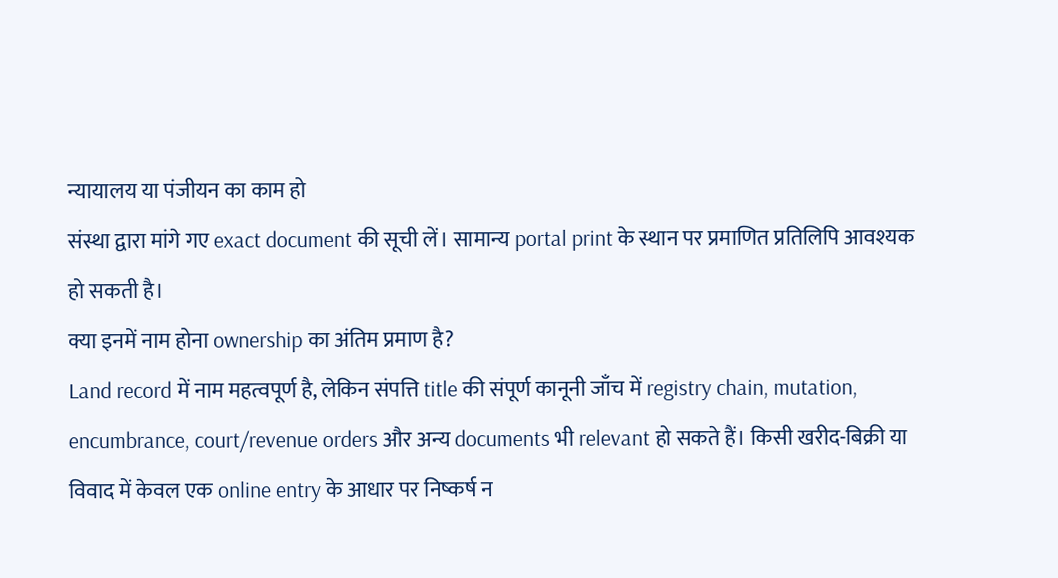न्यायालय या पंजीयन का काम हो
संस्था द्वारा मांगे गए exact document की सूची लें। सामान्य portal print के स्थान पर प्रमाणित प्रतिलिपि आवश्यक हो सकती है।
क्या इनमें नाम होना ownership का अंतिम प्रमाण है?
Land record में नाम महत्वपूर्ण है, लेकिन संपत्ति title की संपूर्ण कानूनी जाँच में registry chain, mutation, encumbrance, court/revenue orders और अन्य documents भी relevant हो सकते हैं। किसी खरीद-बिक्री या विवाद में केवल एक online entry के आधार पर निष्कर्ष न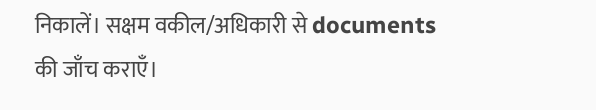निकालें। सक्षम वकील/अधिकारी से documents की जाँच कराएँ।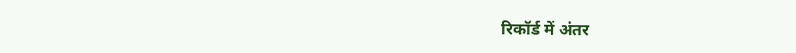रिकॉर्ड में अंतर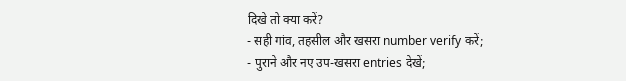दिखे तो क्या करें?
- सही गांव, तहसील और खसरा number verify करें;
- पुराने और नए उप-खसरा entries देखें;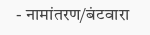- नामांतरण/बंटवारा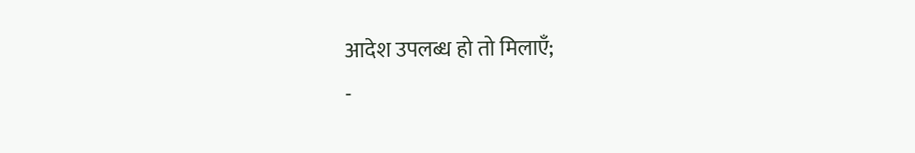आदेश उपलब्ध हो तो मिलाएँ;
-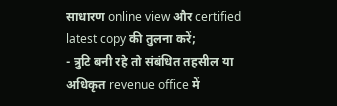साधारण online view और certified latest copy की तुलना करें;
- त्रुटि बनी रहे तो संबंधित तहसील या अधिकृत revenue office में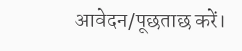आवेदन/पूछताछ करें।